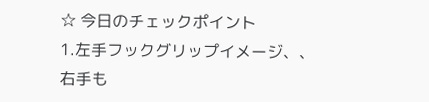☆ 今日のチェックポイント
1.左手フックグリップイメージ、、右手も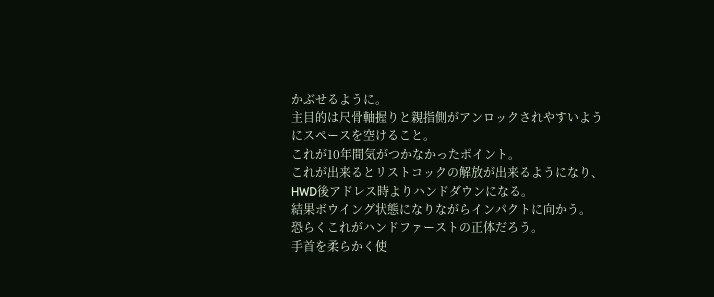かぶせるように。
主目的は尺骨軸握りと親指側がアンロックされやすいようにスペースを空けること。
これが10年間気がつかなかったポイント。
これが出来るとリストコックの解放が出来るようになり、HWD後アドレス時よりハンドダウンになる。
結果ボウイング状態になりながらインパクトに向かう。
恐らくこれがハンドファーストの正体だろう。
手首を柔らかく使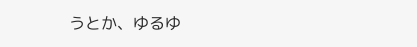うとか、ゆるゆ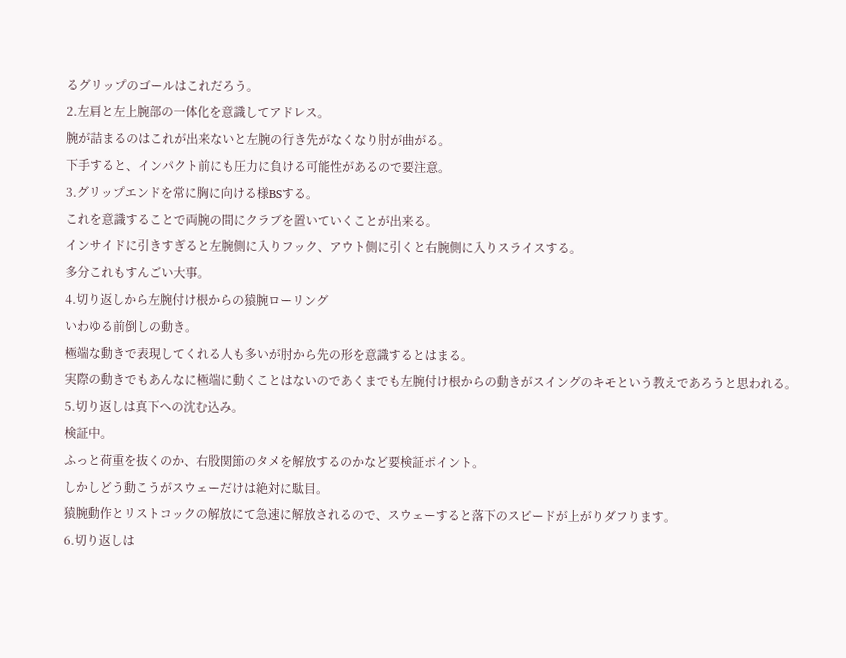るグリップのゴールはこれだろう。
2.左肩と左上腕部の一体化を意識してアドレス。
腕が詰まるのはこれが出来ないと左腕の行き先がなくなり肘が曲がる。
下手すると、インパクト前にも圧力に負ける可能性があるので要注意。
3.グリップエンドを常に胸に向ける様BSする。
これを意識することで両腕の間にクラブを置いていくことが出来る。
インサイドに引きすぎると左腕側に入りフック、アウト側に引くと右腕側に入りスライスする。
多分これもすんごい大事。
4.切り返しから左腕付け根からの猿腕ローリング
いわゆる前倒しの動き。
極端な動きで表現してくれる人も多いが肘から先の形を意識するとはまる。
実際の動きでもあんなに極端に動くことはないのであくまでも左腕付け根からの動きがスイングのキモという教えであろうと思われる。
5.切り返しは真下への沈む込み。
検証中。
ふっと荷重を抜くのか、右股関節のタメを解放するのかなど要検証ポイント。
しかしどう動こうがスウェーだけは絶対に駄目。
猿腕動作とリストコックの解放にて急速に解放されるので、スウェーすると落下のスピードが上がりダフります。
6.切り返しは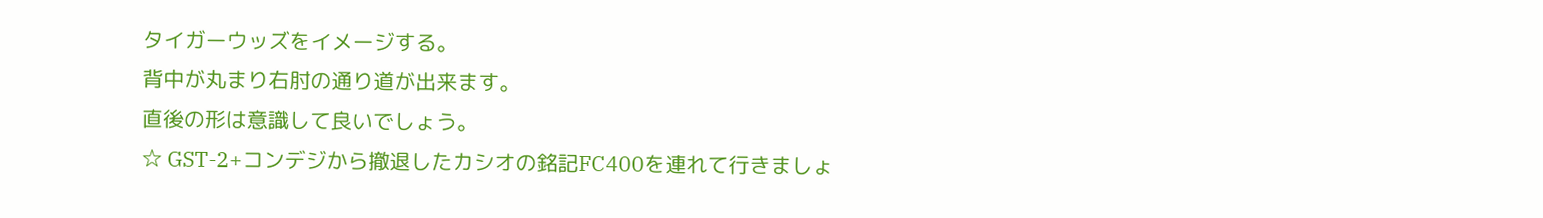タイガーウッズをイメージする。
背中が丸まり右肘の通り道が出来ます。
直後の形は意識して良いでしょう。
☆ GST-2+コンデジから撤退したカシオの銘記FC400を連れて行きましょ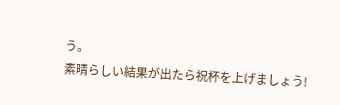う。
素晴らしい結果が出たら祝杯を上げましょう!